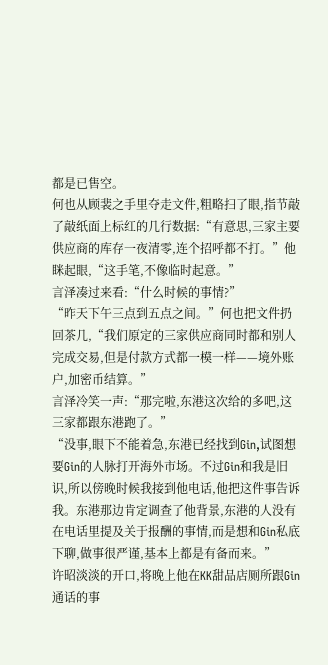都是已售空。
何也从顾裴之手里夺走文件,粗略扫了眼,指节敲了敲纸面上标红的几行数据:“有意思,三家主要供应商的库存一夜清零,连个招呼都不打。”他眯起眼,“这手笔,不像临时起意。”
言泽凑过来看:“什么时候的事情?”
“昨天下午三点到五点之间。”何也把文件扔回茶几,“我们原定的三家供应商同时都和别人完成交易,但是付款方式都一模一样——境外账户,加密币结算。”
言泽冷笑一声:“那完啦,东港这次给的多吧,这三家都跟东港跑了。”
“没事,眼下不能着急,东港已经找到Gin,试图想要Gin的人脉打开海外市场。不过Gin和我是旧识,所以傍晚时候我接到他电话,他把这件事告诉我。东港那边肯定调查了他背景,东港的人没有在电话里提及关于报酬的事情,而是想和Gin私底下聊,做事很严谨,基本上都是有备而来。”
许昭淡淡的开口,将晚上他在KK甜品店厕所跟Gin通话的事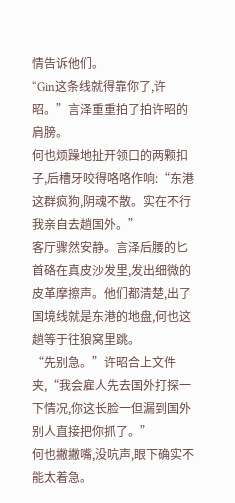情告诉他们。
“Gin这条线就得靠你了,许昭。”言泽重重拍了拍许昭的肩膀。
何也烦躁地扯开领口的两颗扣子,后槽牙咬得咯咯作响:“东港这群疯狗,阴魂不散。实在不行我亲自去趟国外。”
客厅骤然安静。言泽后腰的匕首硌在真皮沙发里,发出细微的皮革摩擦声。他们都清楚,出了国境线就是东港的地盘,何也这趟等于往狼窝里跳。
“先别急。”许昭合上文件夹,“我会雇人先去国外打探一下情况,你这长脸一但漏到国外别人直接把你抓了。”
何也撇撇嘴,没吭声,眼下确实不能太着急。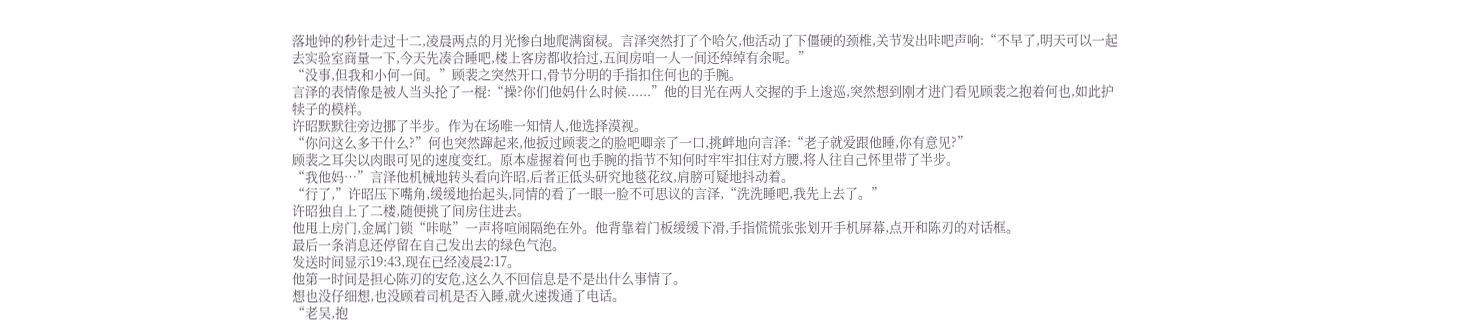落地钟的秒针走过十二,凌晨两点的月光惨白地爬满窗棂。言泽突然打了个哈欠,他活动了下僵硬的颈椎,关节发出咔吧声响:“不早了,明天可以一起去实验室商量一下,今天先凑合睡吧,楼上客房都收拾过,五间房咱一人一间还绰绰有余呢。”
“没事,但我和小何一间。”顾裴之突然开口,骨节分明的手指扣住何也的手腕。
言泽的表情像是被人当头抡了一棍:“操?你们他妈什么时候......”他的目光在两人交握的手上逡巡,突然想到刚才进门看见顾裴之抱着何也,如此护犊子的模样。
许昭默默往旁边挪了半步。作为在场唯一知情人,他选择漠视。
“你问这么多干什么?”何也突然蹿起来,他扳过顾裴之的脸吧唧亲了一口,挑衅地向言泽:“老子就爱跟他睡,你有意见?”
顾裴之耳尖以肉眼可见的速度变红。原本虚握着何也手腕的指节不知何时牢牢扣住对方腰,将人往自己怀里带了半步。
“我他妈…”言泽他机械地转头看向许昭,后者正低头研究地毯花纹,肩膀可疑地抖动着。
“行了,”许昭压下嘴角,缓缓地抬起头,同情的看了一眼一脸不可思议的言泽,“洗洗睡吧,我先上去了。”
许昭独自上了二楼,随便挑了间房住进去。
他甩上房门,金属门锁“咔哒”一声将喧闹隔绝在外。他背靠着门板缓缓下滑,手指慌慌张张划开手机屏幕,点开和陈刃的对话框。
最后一条消息还停留在自己发出去的绿色气泡。
发送时间显示19:43,现在已经凌晨2:17。
他第一时间是担心陈刃的安危,这么久不回信息是不是出什么事情了。
想也没仔细想,也没顾着司机是否入睡,就火速拨通了电话。
“老吴,抱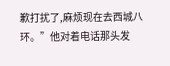歉打扰了,麻烦现在去西城八环。”他对着电话那头发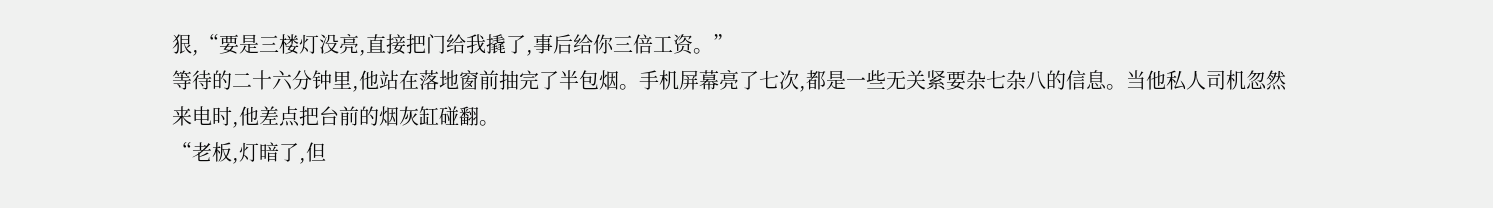狠,“要是三楼灯没亮,直接把门给我撬了,事后给你三倍工资。”
等待的二十六分钟里,他站在落地窗前抽完了半包烟。手机屏幕亮了七次,都是一些无关紧要杂七杂八的信息。当他私人司机忽然来电时,他差点把台前的烟灰缸碰翻。
“老板,灯暗了,但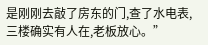是刚刚去敲了房东的门,查了水电表,三楼确实有人在,老板放心。”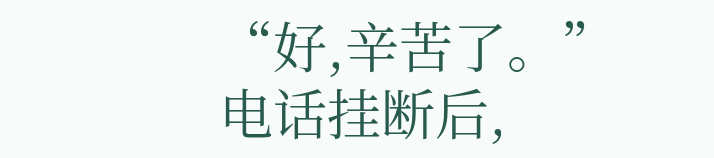“好,辛苦了。”
电话挂断后,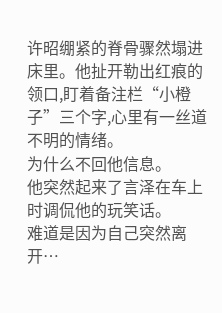许昭绷紧的脊骨骤然塌进床里。他扯开勒出红痕的领口,盯着备注栏“小橙子”三个字,心里有一丝道不明的情绪。
为什么不回他信息。
他突然起来了言泽在车上时调侃他的玩笑话。
难道是因为自己突然离开…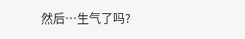然后…生气了吗?